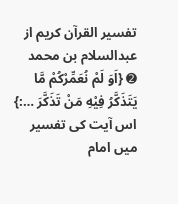تفسیر القرآن کریم از عبدالسلام بن محمد
➋ {اَوَ لَمْ نُعَمِّرْكُمْ مَّا يَتَذَكَّرُ فِيْهِ مَنْ تَذَكَّرَ …:} اس آیت کی تفسیر میں امام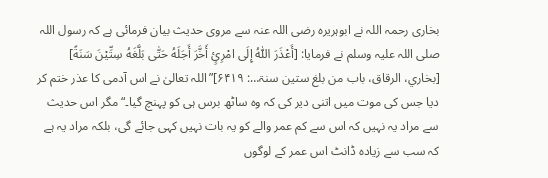بخاری رحمہ اللہ نے ابوہریرہ رضی اللہ عنہ سے مروی حدیث بیان فرمائی ہے کہ رسول اللہ صلی اللہ علیہ وسلم نے فرمایا: [أَعْذَرَ اللّٰهُ إِلَی امْرِئٍ أَخَّرَ أَجَلَهُ حَتّٰی بَلَّغَهُ سِتِّيْنَ سَنَةً] [بخاري، الرقاق، باب من بلغ ستین سنۃ…: ۶۴۱۹]”اللہ تعالیٰ نے اس آدمی کا عذر ختم کر دیا جس کی موت میں اتنی دیر کی کہ وہ ساٹھ برس ہی کو پہنچ گیا۔“ مگر اس حدیث سے مراد یہ نہیں کہ اس سے کم عمر والے کو یہ بات نہیں کہی جائے گی، بلکہ مراد یہ ہے کہ سب سے زیادہ ڈانٹ اس عمر کے لوگوں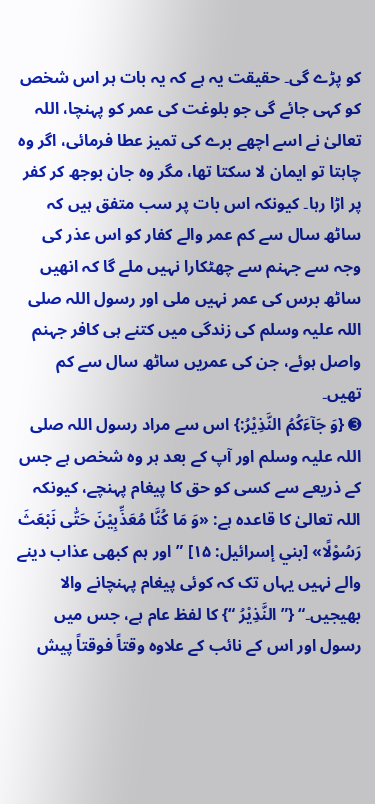کو پڑے گی۔ حقیقت یہ ہے کہ یہ بات ہر اس شخص کو کہی جائے گی جو بلوغت کی عمر کو پہنچا، اللہ تعالیٰ نے اسے اچھے برے کی تمیز عطا فرمائی، اگر وہ چاہتا تو ایمان لا سکتا تھا، مگر وہ جان بوجھ کر کفر پر اڑا رہا۔ کیونکہ اس بات پر سب متفق ہیں کہ ساٹھ سال سے کم عمر والے کفار کو اس عذر کی وجہ سے جہنم سے چھٹکارا نہیں ملے گا کہ انھیں ساٹھ برس کی عمر نہیں ملی اور رسول اللہ صلی اللہ علیہ وسلم کی زندگی میں کتنے ہی کافر جہنم واصل ہوئے، جن کی عمریں ساٹھ سال سے کم تھیں۔
➌ {وَ جَآءَكُمُ النَّذِيْرُ:} اس سے مراد رسول اللہ صلی اللہ علیہ وسلم اور آپ کے بعد ہر وہ شخص ہے جس کے ذریعے سے کسی کو حق کا پیغام پہنچے، کیونکہ اللہ تعالیٰ کا قاعدہ ہے: «وَ مَا كُنَّا مُعَذِّبِيْنَ حَتّٰى نَبْعَثَ رَسُوْلًا» [بني إسرائیل: ۱۵] ”اور ہم کبھی عذاب دینے والے نہیں یہاں تک کہ کوئی پیغام پہنچانے والا بھیجیں۔“ {” النَّذِيْرُ “} کا لفظ عام ہے، جس میں رسول اور اس کے نائب کے علاوہ وقتاً فوقتاً پیش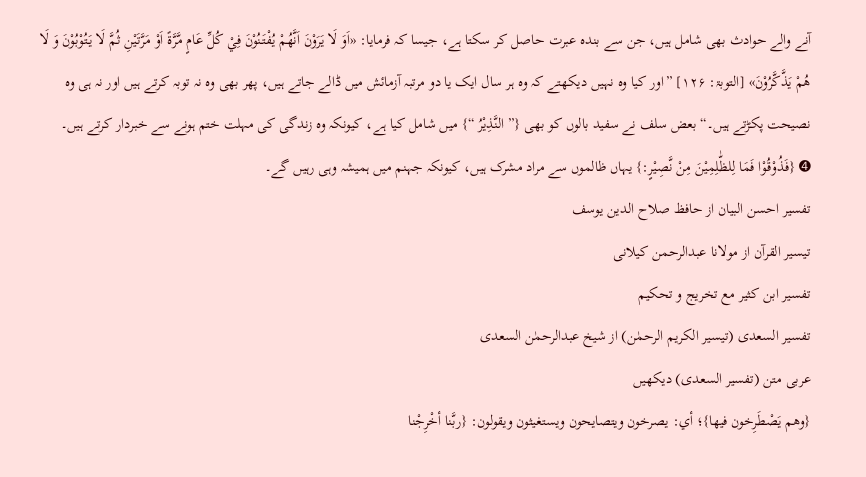آنے والے حوادث بھی شامل ہیں، جن سے بندہ عبرت حاصل کر سکتا ہے، جیسا کہ فرمایا: «اَوَ لَا يَرَوْنَ اَنَّهُمْ يُفْتَنُوْنَ فِيْ كُلِّ عَامٍ مَّرَّةً اَوْ مَرَّتَيْنِ ثُمَّ لَا يَتُوْبُوْنَ وَ لَا هُمْ يَذَّكَّرُوْنَ» [التوبۃ: ۱۲۶] ”اور کیا وہ نہیں دیکھتے کہ وہ ہر سال ایک یا دو مرتبہ آزمائش میں ڈالے جاتے ہیں، پھر بھی وہ نہ توبہ کرتے ہیں اور نہ ہی وہ نصیحت پکڑتے ہیں۔“ بعض سلف نے سفید بالوں کو بھی {” النَّذِيْرُ “} میں شامل کیا ہے، کیونکہ وہ زندگی کی مہلت ختم ہونے سے خبردار کرتے ہیں۔
➍ {فَذُوْقُوْا فَمَا لِلظّٰلِمِيْنَ مِنْ نَّصِيْرٍ:} یہاں ظالموں سے مراد مشرک ہیں، کیونکہ جہنم میں ہمیشہ وہی رہیں گے۔
تفسیر احسن البیان از حافظ صلاح الدین یوسف
تيسير القرآن از مولانا عبدالرحمن کیلانی
تفسیر ابن کثیر مع تخریج و تحکیم
تفسیر السعدی (تیسیر الکریم الرحمٰن) از شیخ عبدالرحمٰن السعدی
عربی متن (تفسیر السعدی) دیکھیں
{وهم يَصْطَرِخون فيها}؛ أي: يصرخون ويتصايحون ويستغيثون ويقولون: {ربَّنا أخْرِجْنا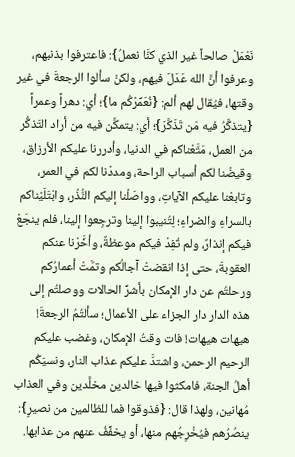نَعْمَلْ صالحاً غير الذي كنَّا نعملُ}: فاعترفوا بذنبهم، وعرفوا أنَّ الله عَدَلَ فيهم، ولكنْ سألوا الرجعةَ في غير وقتها، فيُقال لهم ألم: {نُعَمِّرْكُم ما}؛ أي: دهراً وعمراً {يتذكَّرُ فيه مَن تَذَكَّرَ}؛ أي: يتمكَّن فيه من أراد التَذكُّر من العمل، مَتَّعْناكم في الدنيا، وأدررنا عليكم الأرزاق، وقيضْنا لكم أسباب الراحة، ومددْنا لكم في العمر، وتابعْنا عليكم الآياتِ، وواصَلْنا إليكم النُّذُر، وابْتَلَيْناكم بالسراءِ والضراءِ؛ لِتُنيبوا إلينا وترجِعوا إلينا، فلم ينجَعْ فيكم إنذارٌ، ولم تُفِدْ فيكم موعظةٌ، وأخَّرْنا عنكم العقوبةَ، حتى إذا انقضتْ آجالُكم وتمَّتْ أعمارُكم ورحلتُم عن دار الإمكان بأشرِّ الحالات ووصلتُم إلى هذه الدار دار الجزاء على الأعمال؛ سألتُمُ الرجعةَ! هيهات هيهات! فات وقتُ الإمكان، وغضب عليكم الرحيم الرحمن، واشتدَّ عليكم عذاب النار، ونسيَكُم أهلُ الجنة، فامكثوا فيها خالدين مخلَّدين وفي العذاب مُهانين، ولهذا قال: {فذوقوا فما للظالمين من نصيرٍ}: ينصُرُهم فيُخْرِجُهم منها، أو يخفِّفُ عنهم من عذابها.